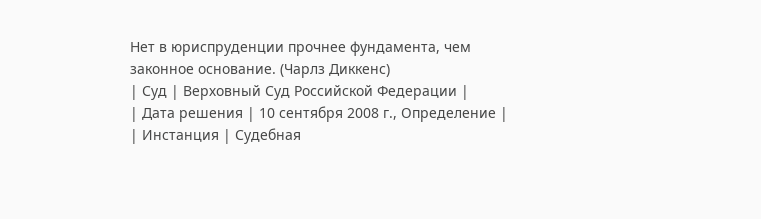Нет в юриспруденции прочнее фундамента, чем законное основание. (Чарлз Диккенс)
| Суд | Верховный Суд Российской Федерации |
| Дата решения | 10 сентября 2008 г., Определение |
| Инстанция | Судебная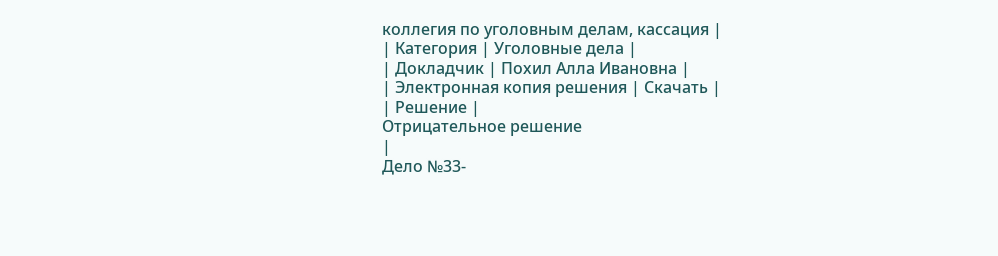коллегия по уголовным делам, кассация |
| Категория | Уголовные дела |
| Докладчик | Похил Алла Ивановна |
| Электронная копия решения | Скачать |
| Решение |
Отрицательное решение
|
Дело №33-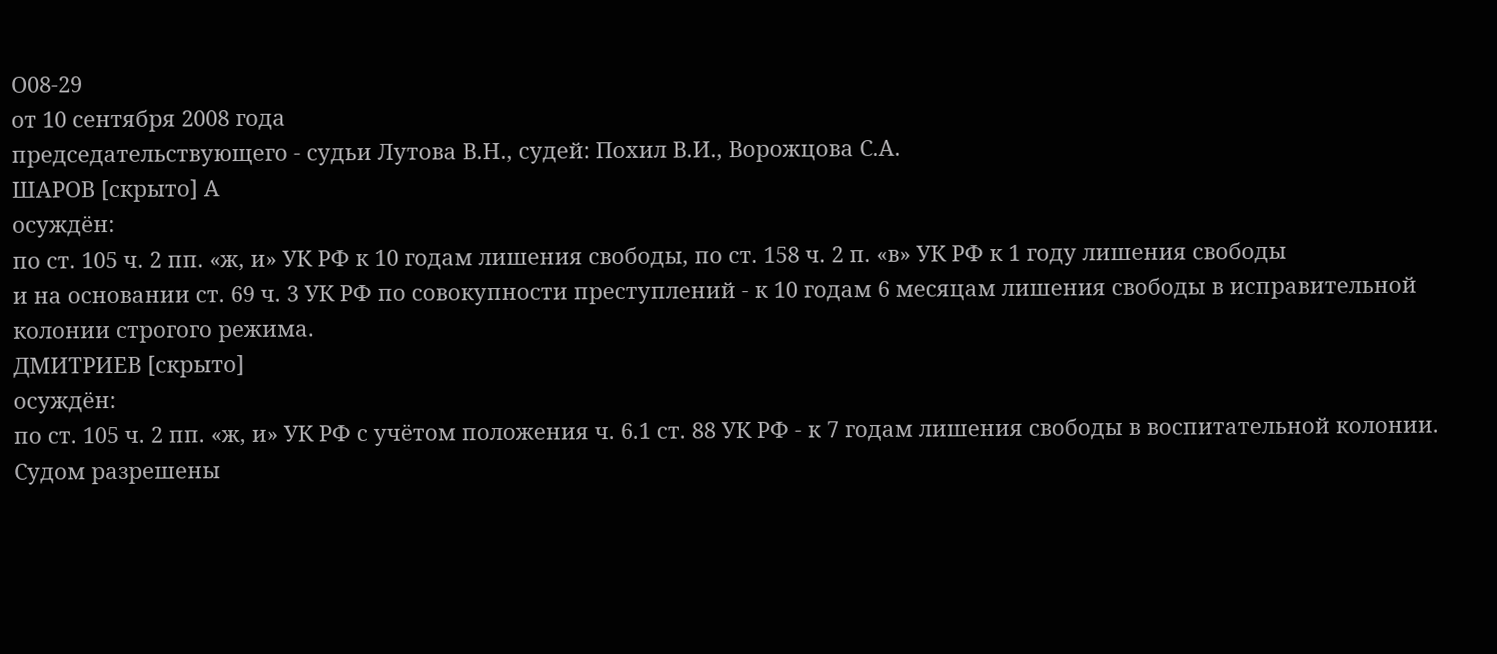О08-29
от 10 сентября 2008 года
председательствующего - судьи Лутова В.Н., судей: Похил В.И., Ворожцова С.А.
ШАРОВ [скрыто] А
осуждён:
по ст. 105 ч. 2 пп. «ж, и» УК РФ к 10 годам лишения свободы, по ст. 158 ч. 2 п. «в» УК РФ к 1 году лишения свободы
и на основании ст. 69 ч. 3 УК РФ по совокупности преступлений - к 10 годам 6 месяцам лишения свободы в исправительной колонии строгого режима.
ДМИТРИЕВ [скрыто]
осуждён:
по ст. 105 ч. 2 пп. «ж, и» УК РФ с учётом положения ч. 6.1 ст. 88 УК РФ - к 7 годам лишения свободы в воспитательной колонии.
Судом разрешены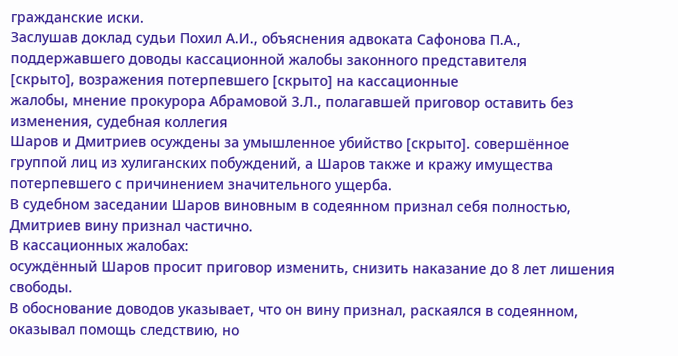гражданские иски.
Заслушав доклад судьи Похил А.И., объяснения адвоката Сафонова П.А., поддержавшего доводы кассационной жалобы законного представителя
[скрыто], возражения потерпевшего [скрыто] на кассационные
жалобы, мнение прокурора Абрамовой 3.Л., полагавшей приговор оставить без изменения, судебная коллегия
Шаров и Дмитриев осуждены за умышленное убийство [скрыто]. совершённое группой лиц из хулиганских побуждений, а Шаров также и кражу имущества потерпевшего с причинением значительного ущерба.
В судебном заседании Шаров виновным в содеянном признал себя полностью, Дмитриев вину признал частично.
В кассационных жалобах:
осуждённый Шаров просит приговор изменить, снизить наказание до 8 лет лишения свободы.
В обоснование доводов указывает, что он вину признал, раскаялся в содеянном, оказывал помощь следствию, но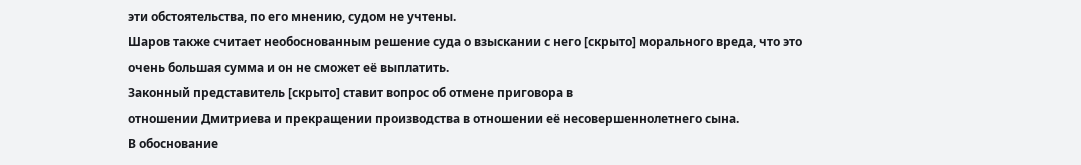эти обстоятельства, по его мнению, судом не учтены.
Шаров также считает необоснованным решение суда о взыскании с него [скрыто] морального вреда, что это очень большая сумма и он не сможет её выплатить.
Законный представитель [скрыто] ставит вопрос об отмене приговора в
отношении Дмитриева и прекращении производства в отношении её несовершеннолетнего сына.
В обоснование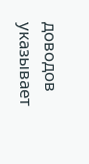доводов указывает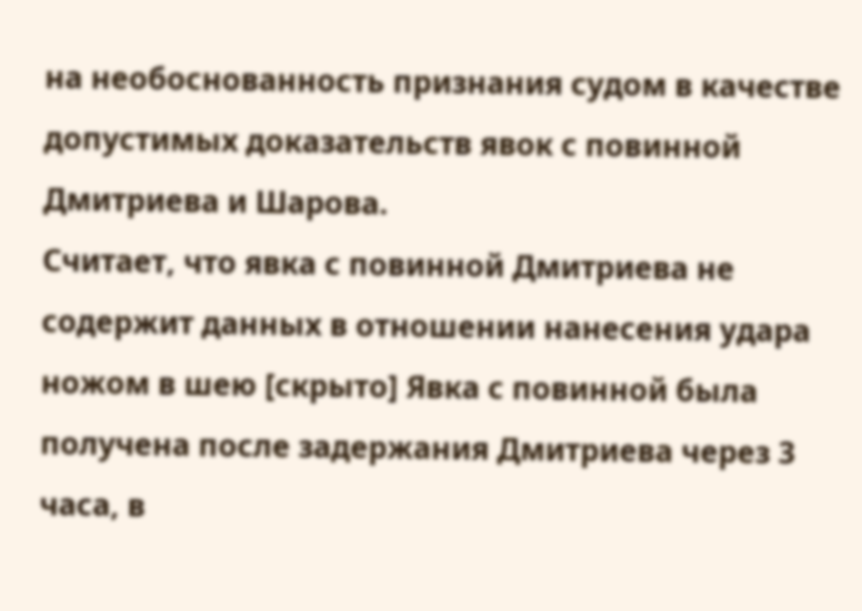на необоснованность признания судом в качестве допустимых доказательств явок с повинной Дмитриева и Шарова.
Считает, что явка с повинной Дмитриева не содержит данных в отношении нанесения удара ножом в шею [скрыто] Явка с повинной была
получена после задержания Дмитриева через 3 часа, в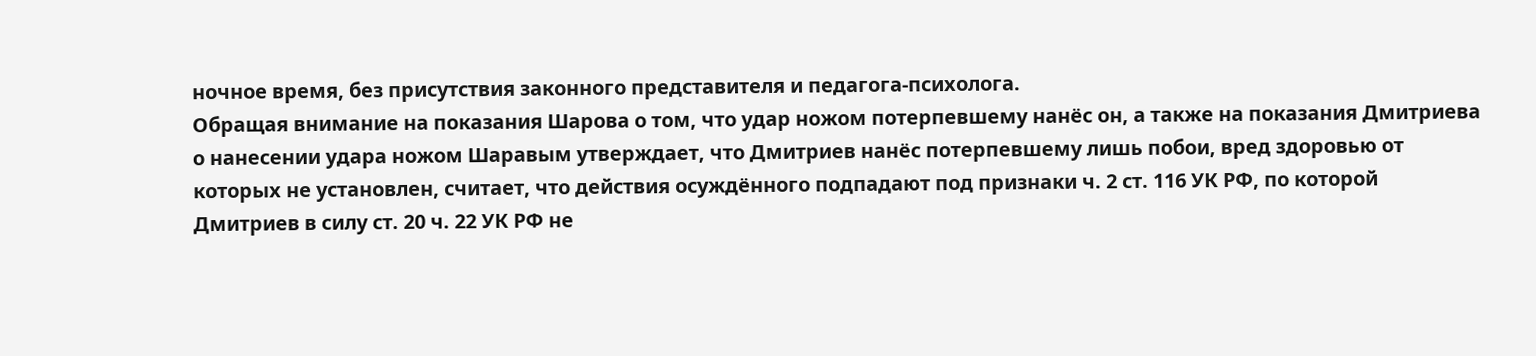ночное время, без присутствия законного представителя и педагога-психолога.
Обращая внимание на показания Шарова о том, что удар ножом потерпевшему нанёс он, а также на показания Дмитриева о нанесении удара ножом Шаравым утверждает, что Дмитриев нанёс потерпевшему лишь побои, вред здоровью от которых не установлен, считает, что действия осуждённого подпадают под признаки ч. 2 ст. 116 УК РФ, по которой Дмитриев в силу ст. 20 ч. 22 УК РФ не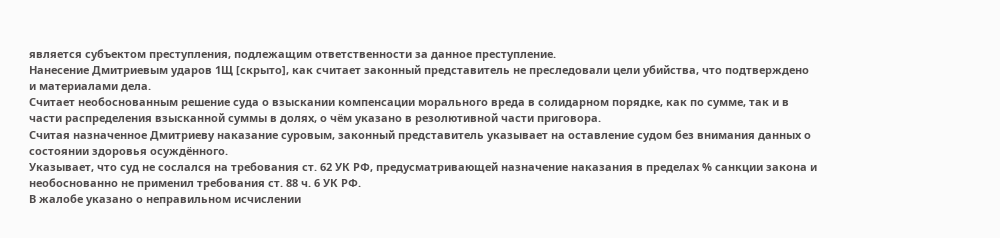является субъектом преступления, подлежащим ответственности за данное преступление.
Нанесение Дмитриевым ударов 1Щ [скрыто], как считает законный представитель не преследовали цели убийства, что подтверждено и материалами дела.
Считает необоснованным решение суда о взыскании компенсации морального вреда в солидарном порядке, как по сумме, так и в части распределения взысканной суммы в долях, о чём указано в резолютивной части приговора.
Считая назначенное Дмитриеву наказание суровым, законный представитель указывает на оставление судом без внимания данных о состоянии здоровья осуждённого.
Указывает, что суд не сослался на требования ст. 62 УК РФ, предусматривающей назначение наказания в пределах % санкции закона и необоснованно не применил требования ст. 88 ч. 6 УК РФ.
В жалобе указано о неправильном исчислении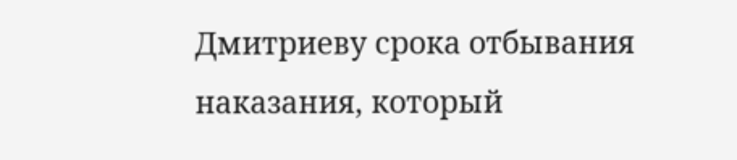Дмитриеву срока отбывания наказания, который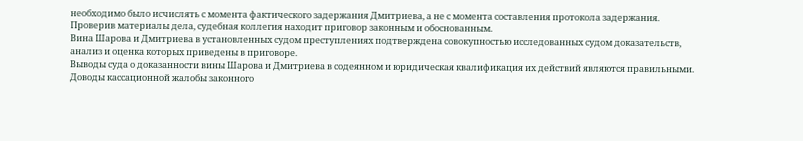необходимо было исчислять с момента фактического задержания Дмитриева, а не с момента составления протокола задержания.
Проверив материалы дела, судебная коллегия находит приговор законным и обоснованным.
Вина Шарова и Дмитриева в установленных судом преступлениях подтверждена совокупностью исследованных судом доказательств, анализ и оценка которых приведены в приговоре.
Выводы суда о доказанности вины Шарова и Дмитриева в содеянном и юридическая квалификация их действий являются правильными.
Доводы кассационной жалобы законного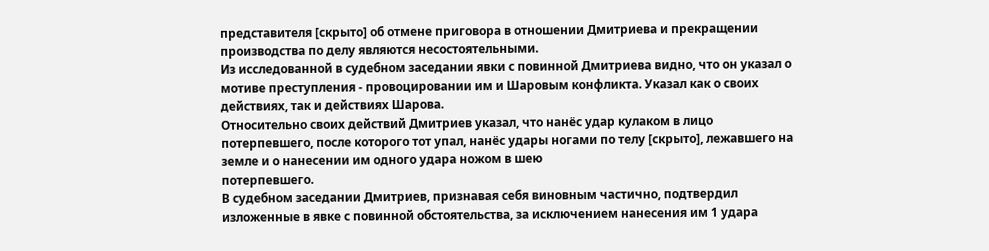представителя [скрыто] об отмене приговора в отношении Дмитриева и прекращении производства по делу являются несостоятельными.
Из исследованной в судебном заседании явки с повинной Дмитриева видно, что он указал о мотиве преступления - провоцировании им и Шаровым конфликта. Указал как о своих действиях, так и действиях Шарова.
Относительно своих действий Дмитриев указал, что нанёс удар кулаком в лицо потерпевшего, после которого тот упал, нанёс удары ногами по телу [скрыто], лежавшего на земле и о нанесении им одного удара ножом в шею
потерпевшего.
В судебном заседании Дмитриев, признавая себя виновным частично, подтвердил изложенные в явке с повинной обстоятельства, за исключением нанесения им 1 удара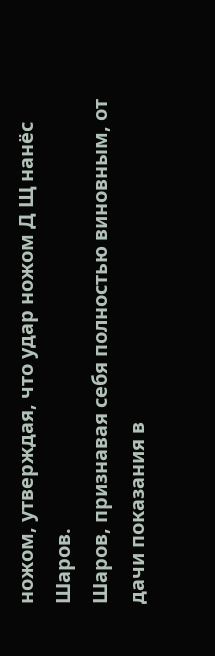ножом, утверждая, что удар ножом Д Щ нанёс
Шаров.
Шаров, признавая себя полностью виновным, от дачи показания в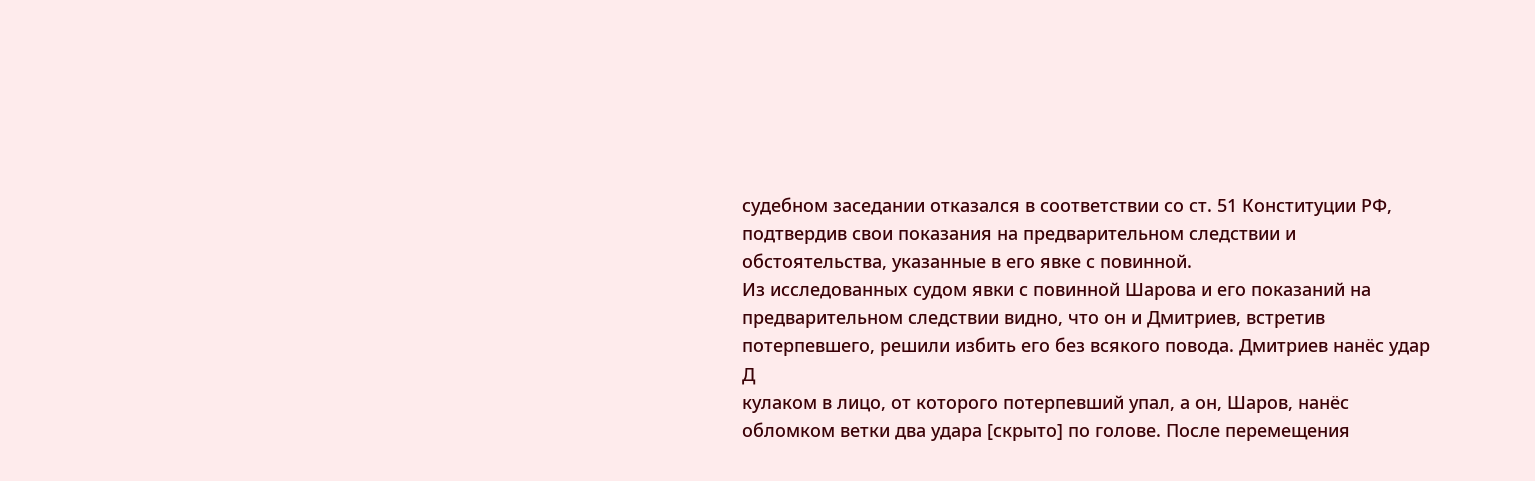судебном заседании отказался в соответствии со ст. 51 Конституции РФ, подтвердив свои показания на предварительном следствии и обстоятельства, указанные в его явке с повинной.
Из исследованных судом явки с повинной Шарова и его показаний на предварительном следствии видно, что он и Дмитриев, встретив потерпевшего, решили избить его без всякого повода. Дмитриев нанёс удар Д
кулаком в лицо, от которого потерпевший упал, а он, Шаров, нанёс обломком ветки два удара [скрыто] по голове. После перемещения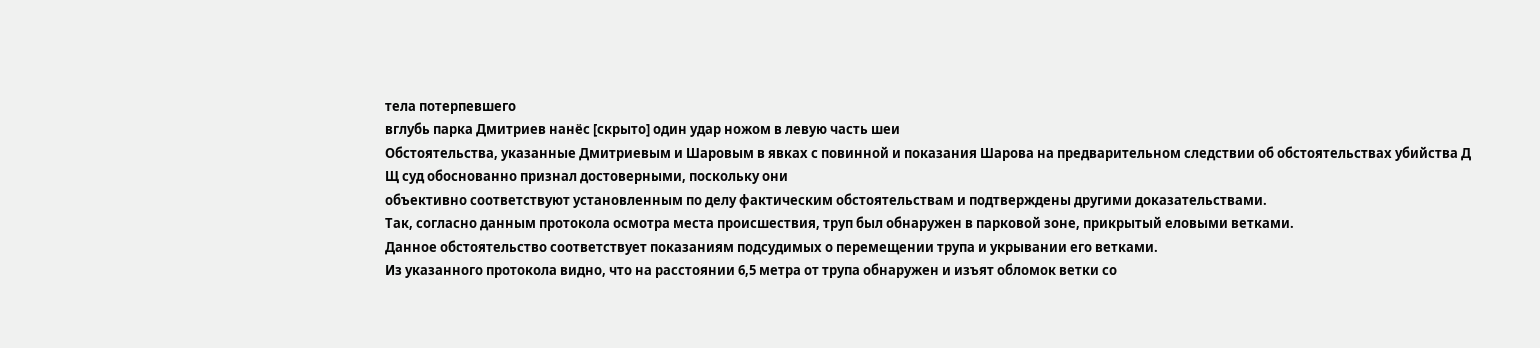тела потерпевшего
вглубь парка Дмитриев нанёс [скрыто] один удар ножом в левую часть шеи
Обстоятельства, указанные Дмитриевым и Шаровым в явках с повинной и показания Шарова на предварительном следствии об обстоятельствах убийства Д Щ суд обоснованно признал достоверными, поскольку они
объективно соответствуют установленным по делу фактическим обстоятельствам и подтверждены другими доказательствами.
Так, согласно данным протокола осмотра места происшествия, труп был обнаружен в парковой зоне, прикрытый еловыми ветками.
Данное обстоятельство соответствует показаниям подсудимых о перемещении трупа и укрывании его ветками.
Из указанного протокола видно, что на расстоянии 6,5 метра от трупа обнаружен и изъят обломок ветки со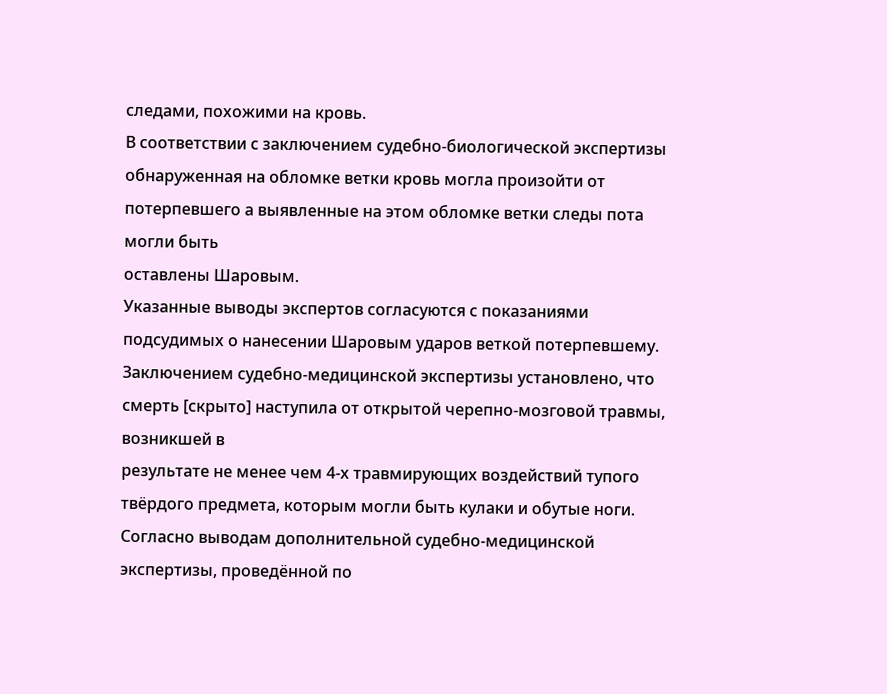следами, похожими на кровь.
В соответствии с заключением судебно-биологической экспертизы обнаруженная на обломке ветки кровь могла произойти от потерпевшего а выявленные на этом обломке ветки следы пота могли быть
оставлены Шаровым.
Указанные выводы экспертов согласуются с показаниями подсудимых о нанесении Шаровым ударов веткой потерпевшему.
Заключением судебно-медицинской экспертизы установлено, что смерть [скрыто] наступила от открытой черепно-мозговой травмы, возникшей в
результате не менее чем 4-х травмирующих воздействий тупого твёрдого предмета, которым могли быть кулаки и обутые ноги.
Согласно выводам дополнительной судебно-медицинской экспертизы, проведённой по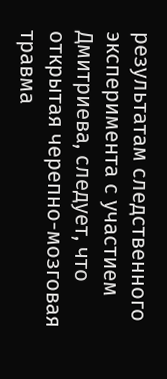результатам следственного эксперимента с участием Дмитриева, следует, что открытая черепно-мозговая травма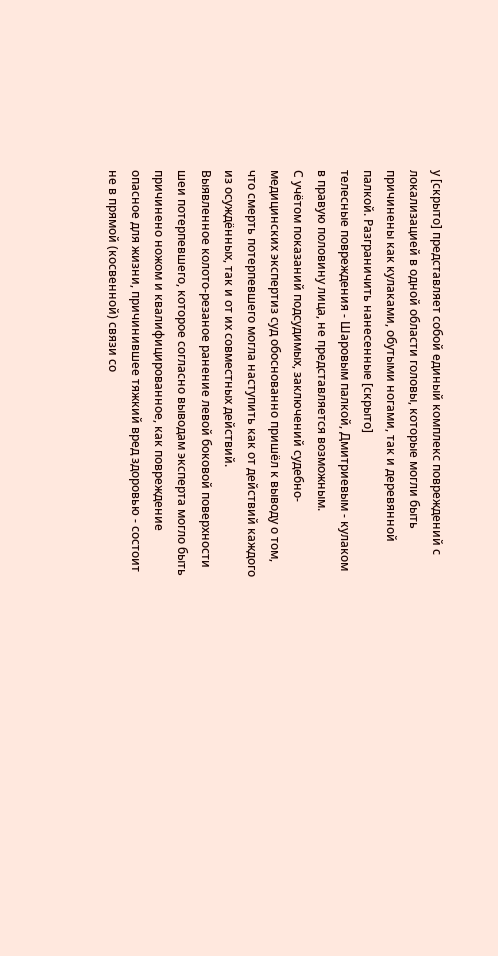у [скрыто] представляет собой единый комплекс повреждений с локализацией в одной области головы, которые могли быть причинены как кулаками, обутыми ногами, так и деревянной палкой. Разграничить нанесенные [скрыто]
телесные повреждения - Шаровым палкой, Дмитриевым - кулаком в правую половину лица, не представляется возможным.
С учётом показаний подсудимых, заключений судебно-медицинских экспертиз суд обоснованно пришёл к выводу о том, что смерть потерпевшего могла наступить как от действий каждого из осуждённых, так и от их совместных действий.
Выявленное колото-резаное ранение левой боковой поверхности шеи потерпевшего, которое согласно выводам эксперта могло быть причинено ножом и квалифицированное, как повреждение опасное для жизни, причинившее тяжкий вред здоровью - состоит не в прямой (косвенной) связи со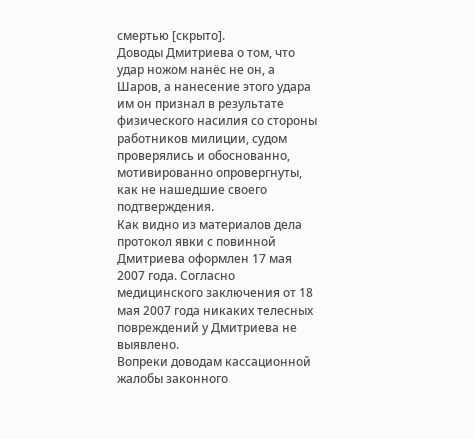смертью [скрыто].
Доводы Дмитриева о том, что удар ножом нанёс не он, а Шаров, а нанесение этого удара им он признал в результате физического насилия со стороны работников милиции, судом проверялись и обоснованно, мотивированно опровергнуты, как не нашедшие своего подтверждения.
Как видно из материалов дела протокол явки с повинной Дмитриева оформлен 17 мая 2007 года. Согласно медицинского заключения от 18 мая 2007 года никаких телесных повреждений у Дмитриева не выявлено.
Вопреки доводам кассационной жалобы законного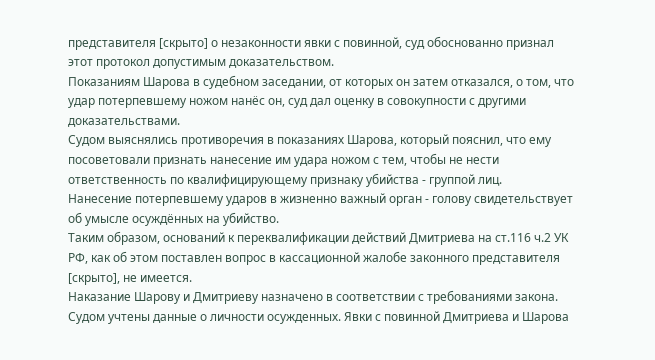представителя [скрыто] о незаконности явки с повинной, суд обоснованно признал этот протокол допустимым доказательством.
Показаниям Шарова в судебном заседании, от которых он затем отказался, о том, что удар потерпевшему ножом нанёс он, суд дал оценку в совокупности с другими доказательствами.
Судом выяснялись противоречия в показаниях Шарова, который пояснил, что ему посоветовали признать нанесение им удара ножом с тем, чтобы не нести ответственность по квалифицирующему признаку убийства - группой лиц.
Нанесение потерпевшему ударов в жизненно важный орган - голову свидетельствует об умысле осуждённых на убийство.
Таким образом, оснований к переквалификации действий Дмитриева на ст.116 ч.2 УК РФ, как об этом поставлен вопрос в кассационной жалобе законного представителя [скрыто], не имеется.
Наказание Шарову и Дмитриеву назначено в соответствии с требованиями закона.
Судом учтены данные о личности осужденных. Явки с повинной Дмитриева и Шарова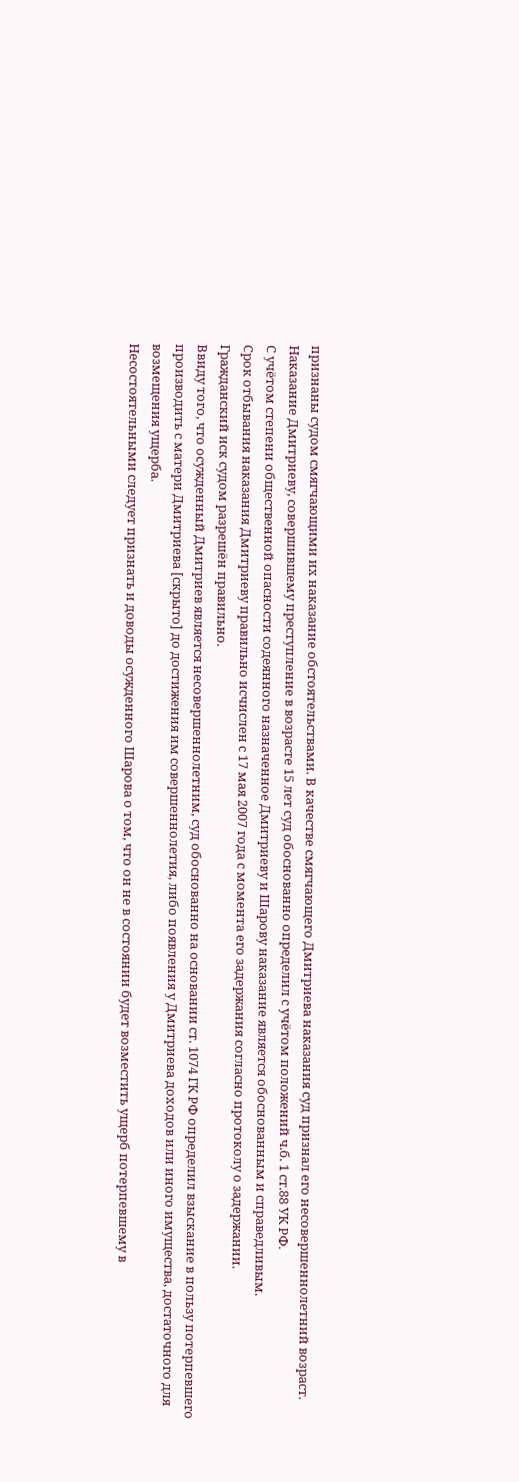признаны судом смягчающими их наказание обстоятельствами. В качестве смягчающего Дмитриева наказания суд признал его несовершеннолетний возраст. Наказание Дмитриеву, совершившему преступление в возрасте 15 лет суд обоснованно определил с учётом положений ч.б. 1 ст.88 УК РФ.
С учётом степени общественной опасности содеянного назначенное Дмитриеву и Шарову наказание является обоснованным и справедливым.
Срок отбывания наказания Дмитриеву правильно исчислен с 17 мая 2007 года с момента его задержания согласно протоколу о задержании.
Гражданский иск судом разрешён правильно.
Ввиду того, что осужденный Дмитриев является несовершеннолетним, суд обоснованно на основании ст. 1074 ГК РФ определил взыскание в пользу потерпевшего производить с матери Дмитриева [скрыто] до достижения им совершеннолетия, либо появления у Дмитриева доходов или иного имущества, достаточного для возмещения ущерба.
Несостоятельными следует признать и доводы осужденного Шарова о том, что он не в состоянии будет возместить ущерб потерпевшему в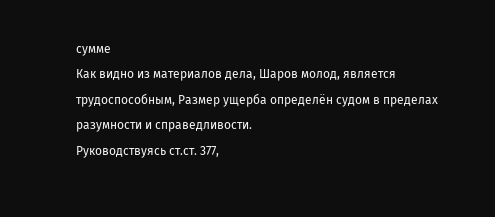сумме
Как видно из материалов дела, Шаров молод, является трудоспособным, Размер ущерба определён судом в пределах разумности и справедливости.
Руководствуясь ст.ст. 377,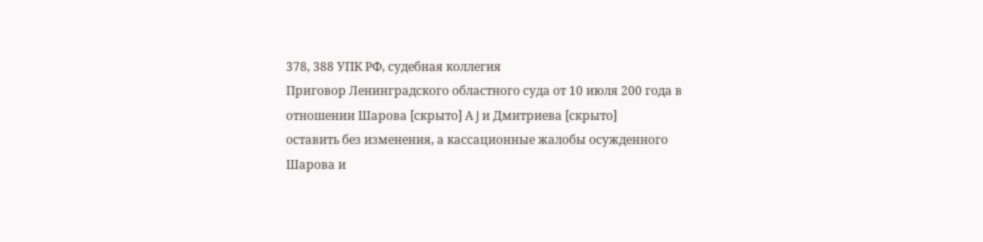378, 388 УПК РФ, судебная коллегия
Приговор Ленинградского областного суда от 10 июля 200 года в отношении Шарова [скрыто] А J и Дмитриева [скрыто]
оставить без изменения, а кассационные жалобы осужденного Шарова и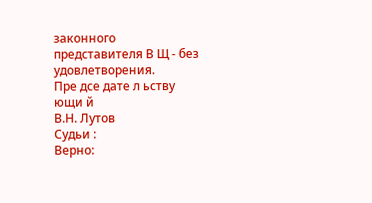законного представителя В Щ - без удовлетворения.
Пре дсе дате л ьству ющи й
В.Н. Лутов
Судьи :
Верно: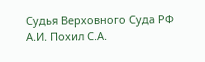Судья Верховного Суда РФ
А.И. Похил С.А.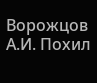Ворожцов
А.И. Похил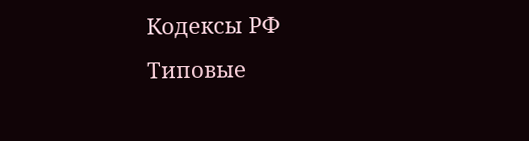Кодексы РФ
Типовые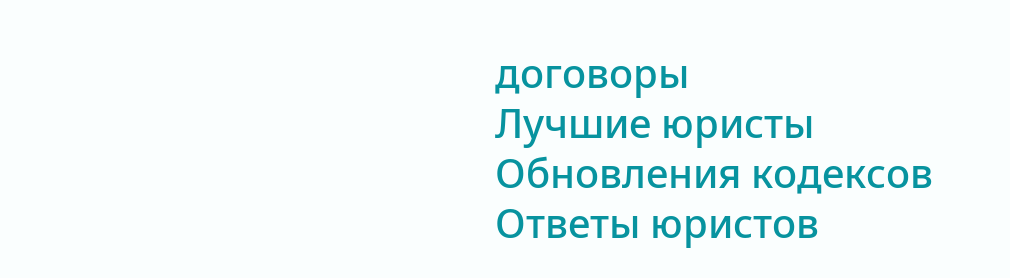договоры
Лучшие юристы
Обновления кодексов
Ответы юристов